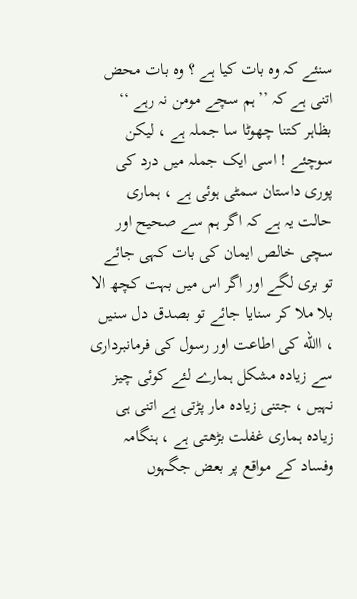سنئے کہ وہ بات کیا ہے ؟ وہ بات محض اتنی ہے کہ ’’ہم سچے مومن نہ رہے ‘‘ بظاہر کتنا چھوٹا سا جملہ ہے ، لیکن سوچئے ! اسی ایک جملہ میں درد کی پوری داستان سمٹی ہوئی ہے ، ہماری حالت یہ ہے کہ اگر ہم سے صحیح اور سچی خالص ایمان کی بات کہی جائے تو بری لگے اور اگر اس میں بہت کچھ الا بلا ملا کر سنایا جائے تو بصدق دل سنیں ، االله کی اطاعت اور رسول کی فرمانبرداری سے زیادہ مشکل ہمارے لئے کوئی چیز نہیں ، جتنی زیادہ مار پڑتی ہے اتنی ہی زیادہ ہماری غفلت بڑھتی ہے ، ہنگامہ وفساد کے مواقع پر بعض جگہوں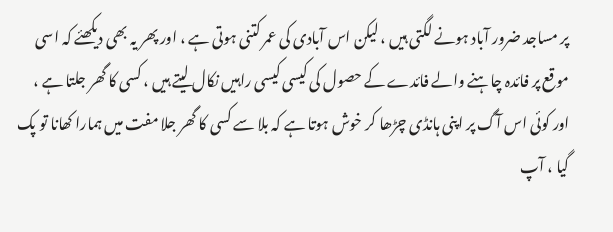پر مساجد ضرور آباد ہونے لگتی ہیں ، لیکن اس آبادی کی عمر کتنی ہوتی ہے ، اور پھر یہ بھی دیکھئے کہ اسی موقع پر فائدہ چاہنے والے فائدے کے حصول کی کیسی کیسی راہیں نکال لیتے ہیں ، کسی کا گھر جلتا ہے ، اور کوئی اس آگ پر اپنی ہانڈی چڑھا کر خوش ہوتا ہے کہ بلا سے کسی کا گھر جلا مفت میں ہمارا کھانا تو پک گیا ، آپ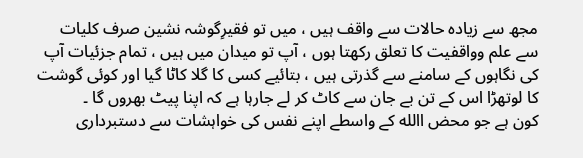مجھ سے زیادہ حالات سے واقف ہیں ، میں تو فقیرِگوشہ نشین صرف کلیات سے علم وواقفیت کا تعلق رکھتا ہوں ، آپ تو میدان میں ہیں ، تمام جزئیات آپ کی نگاہوں کے سامنے سے گذرتی ہیں ، بتائیے کسی کا گلا کاٹا گیا اور کوئی گوشت کا لوتھڑا اس کے تن بے جان سے کاٹ کر لے جارہا ہے کہ اپنا پیٹ بھروں گا ۔
کون ہے جو محض االله کے واسطے اپنے نفس کی خواہشات سے دستبرداری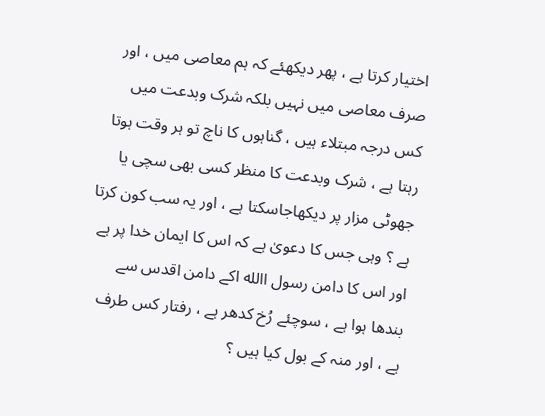اختیار کرتا ہے ، پھر دیکھئے کہ ہم معاصی میں ، اور صرف معاصی میں نہیں بلکہ شرک وبدعت میں کس درجہ مبتلاء ہیں ، گناہوں کا ناچ تو ہر وقت ہوتا رہتا ہے ، شرک وبدعت کا منظر کسی بھی سچی یا جھوٹی مزار پر دیکھاجاسکتا ہے ، اور یہ سب کون کرتا ہے ؟ وہی جس کا دعویٰ ہے کہ اس کا ایمان خدا پر ہے اور اس کا دامن رسول االله اکے دامن اقدس سے بندھا ہوا ہے ، سوچئے رُخ کدھر ہے ، رفتار کس طرف ہے ، اور منہ کے بول کیا ہیں ؟